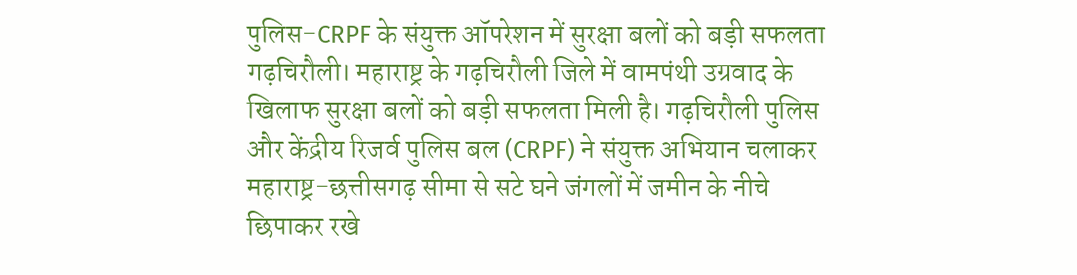पुलिस-CRPF के संयुक्त ऑपरेशन में सुरक्षा बलों को बड़ी सफलता
गढ़चिरौली। महाराष्ट्र के गढ़चिरौली जिले में वामपंथी उग्रवाद के खिलाफ सुरक्षा बलों को बड़ी सफलता मिली है। गढ़चिरौली पुलिस और केंद्रीय रिजर्व पुलिस बल (CRPF) ने संयुक्त अभियान चलाकर महाराष्ट्र-छत्तीसगढ़ सीमा से सटे घने जंगलों में जमीन के नीचे छिपाकर रखे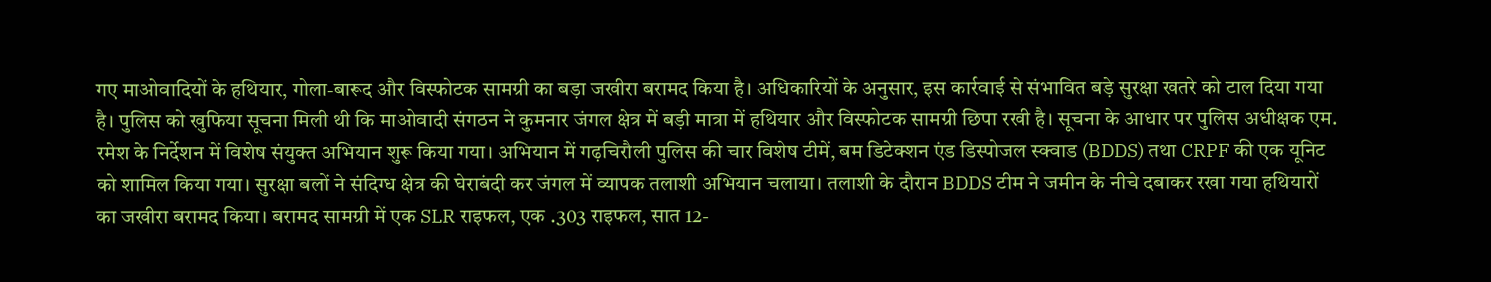गए माओवादियों के हथियार, गोला-बारूद और विस्फोटक सामग्री का बड़ा जखीरा बरामद किया है। अधिकारियों के अनुसार, इस कार्रवाई से संभावित बड़े सुरक्षा खतरे को टाल दिया गया है। पुलिस को खुफिया सूचना मिली थी कि माओवादी संगठन ने कुमनार जंगल क्षेत्र में बड़ी मात्रा में हथियार और विस्फोटक सामग्री छिपा रखी है। सूचना के आधार पर पुलिस अधीक्षक एम. रमेश के निर्देशन में विशेष संयुक्त अभियान शुरू किया गया। अभियान में गढ़चिरौली पुलिस की चार विशेष टीमें, बम डिटेक्शन एंड डिस्पोजल स्क्वाड (BDDS) तथा CRPF की एक यूनिट को शामिल किया गया। सुरक्षा बलों ने संदिग्ध क्षेत्र की घेराबंदी कर जंगल में व्यापक तलाशी अभियान चलाया। तलाशी के दौरान BDDS टीम ने जमीन के नीचे दबाकर रखा गया हथियारों का जखीरा बरामद किया। बरामद सामग्री में एक SLR राइफल, एक .303 राइफल, सात 12-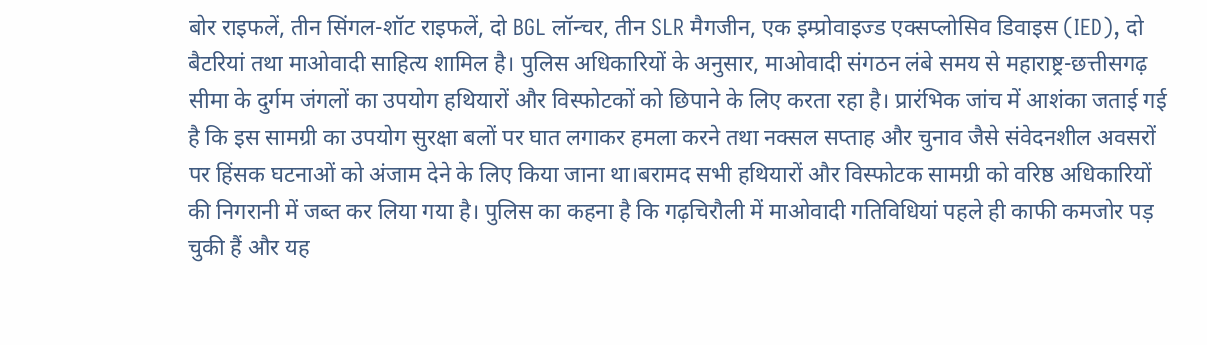बोर राइफलें, तीन सिंगल-शॉट राइफलें, दो BGL लॉन्चर, तीन SLR मैगजीन, एक इम्प्रोवाइज्ड एक्सप्लोसिव डिवाइस (IED), दो बैटरियां तथा माओवादी साहित्य शामिल है। पुलिस अधिकारियों के अनुसार, माओवादी संगठन लंबे समय से महाराष्ट्र-छत्तीसगढ़ सीमा के दुर्गम जंगलों का उपयोग हथियारों और विस्फोटकों को छिपाने के लिए करता रहा है। प्रारंभिक जांच में आशंका जताई गई है कि इस सामग्री का उपयोग सुरक्षा बलों पर घात लगाकर हमला करने तथा नक्सल सप्ताह और चुनाव जैसे संवेदनशील अवसरों पर हिंसक घटनाओं को अंजाम देने के लिए किया जाना था।बरामद सभी हथियारों और विस्फोटक सामग्री को वरिष्ठ अधिकारियों की निगरानी में जब्त कर लिया गया है। पुलिस का कहना है कि गढ़चिरौली में माओवादी गतिविधियां पहले ही काफी कमजोर पड़ चुकी हैं और यह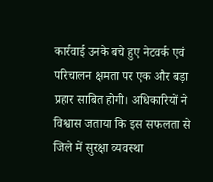कार्रवाई उनके बचे हुए नेटवर्क एवं परिचालन क्षमता पर एक और बड़ा प्रहार साबित होगी। अधिकारियों ने विश्वास जताया कि इस सफलता से जिले में सुरक्षा व्यवस्था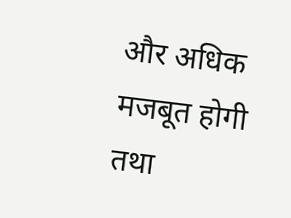और अधिक मजबूत होगी तथा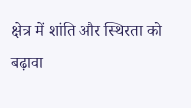क्षेत्र में शांति और स्थिरता को बढ़ावा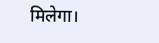मिलेगा।